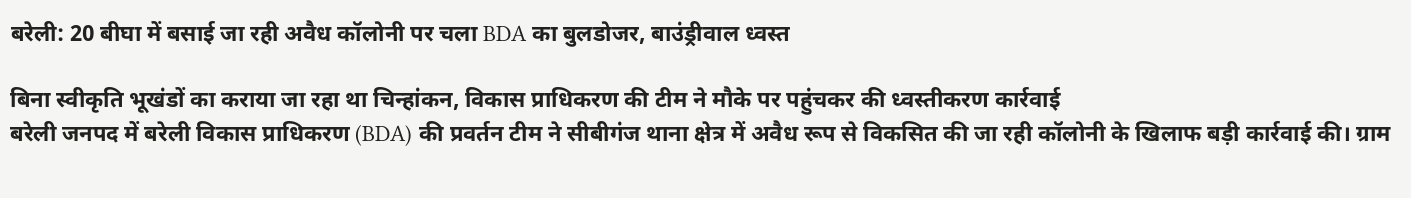बरेली: 20 बीघा में बसाई जा रही अवैध कॉलोनी पर चला BDA का बुलडोजर, बाउंड्रीवाल ध्वस्त

बिना स्वीकृति भूखंडों का कराया जा रहा था चिन्हांकन, विकास प्राधिकरण की टीम ने मौके पर पहुंचकर की ध्वस्तीकरण कार्रवाई
बरेली जनपद में बरेली विकास प्राधिकरण (BDA) की प्रवर्तन टीम ने सीबीगंज थाना क्षेत्र में अवैध रूप से विकसित की जा रही कॉलोनी के खिलाफ बड़ी कार्रवाई की। ग्राम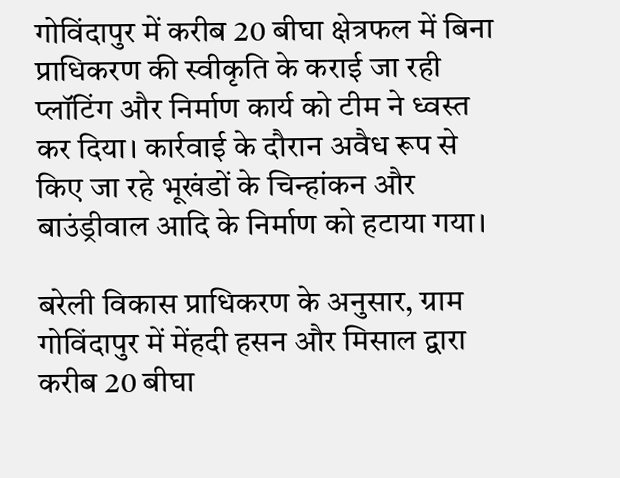गोविंदापुर में करीब 20 बीघा क्षेत्रफल में बिना प्राधिकरण की स्वीकृति के कराई जा रही प्लॉटिंग और निर्माण कार्य को टीम ने ध्वस्त कर दिया। कार्रवाई के दौरान अवैध रूप से किए जा रहे भूखंडों के चिन्हांकन और बाउंड्रीवाल आदि के निर्माण को हटाया गया।

बरेली विकास प्राधिकरण के अनुसार, ग्राम गोविंदापुर में मेंहदी हसन और मिसाल द्वारा करीब 20 बीघा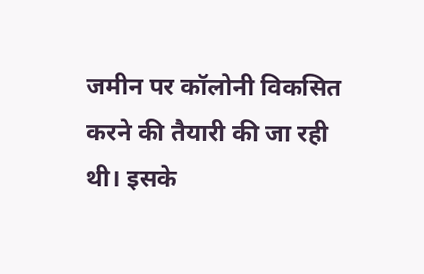जमीन पर कॉलोनी विकसित करने की तैयारी की जा रही थी। इसके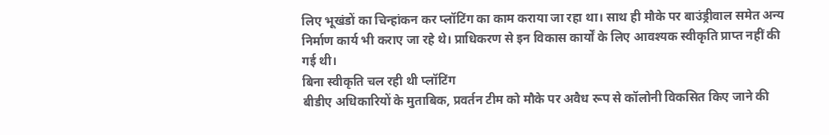लिए भूखंडों का चिन्हांकन कर प्लॉटिंग का काम कराया जा रहा था। साथ ही मौके पर बाउंड्रीवाल समेत अन्य निर्माण कार्य भी कराए जा रहे थे। प्राधिकरण से इन विकास कार्यों के लिए आवश्यक स्वीकृति प्राप्त नहीं की गई थी।
बिना स्वीकृति चल रही थी प्लॉटिंग
बीडीए अधिकारियों के मुताबिक, प्रवर्तन टीम को मौके पर अवैध रूप से कॉलोनी विकसित किए जाने की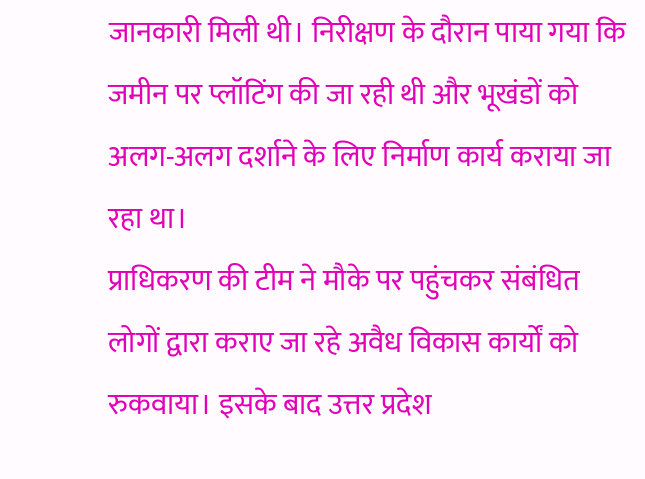जानकारी मिली थी। निरीक्षण के दौरान पाया गया कि जमीन पर प्लॉटिंग की जा रही थी और भूखंडों को अलग-अलग दर्शाने के लिए निर्माण कार्य कराया जा रहा था।
प्राधिकरण की टीम ने मौके पर पहुंचकर संबंधित लोगों द्वारा कराए जा रहे अवैध विकास कार्यों को रुकवाया। इसके बाद उत्तर प्रदेश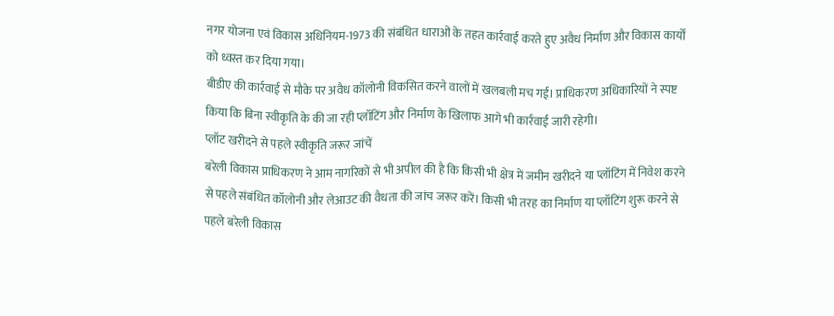नगर योजना एवं विकास अधिनियम-1973 की संबंधित धाराओं के तहत कार्रवाई करते हुए अवैध निर्माण और विकास कार्यों को ध्वस्त कर दिया गया।
बीडीए की कार्रवाई से मौके पर अवैध कॉलोनी विकसित करने वालों में खलबली मच गई। प्राधिकरण अधिकारियों ने स्पष्ट किया कि बिना स्वीकृति के की जा रही प्लॉटिंग और निर्माण के खिलाफ आगे भी कार्रवाई जारी रहेगी।
प्लॉट खरीदने से पहले स्वीकृति जरूर जांचें
बरेली विकास प्राधिकरण ने आम नागरिकों से भी अपील की है कि किसी भी क्षेत्र में जमीन खरीदने या प्लॉटिंग में निवेश करने से पहले संबंधित कॉलोनी और लेआउट की वैधता की जांच जरूर करें। किसी भी तरह का निर्माण या प्लॉटिंग शुरू करने से पहले बरेली विकास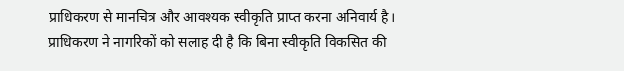प्राधिकरण से मानचित्र और आवश्यक स्वीकृति प्राप्त करना अनिवार्य है।
प्राधिकरण ने नागरिकों को सलाह दी है कि बिना स्वीकृति विकसित की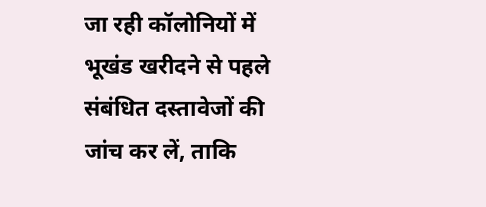जा रही कॉलोनियों में भूखंड खरीदने से पहले संबंधित दस्तावेजों की जांच कर लें, ताकि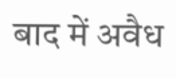बाद में अवैध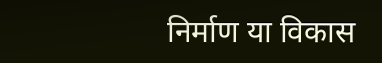निर्माण या विकास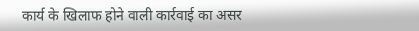कार्य के खिलाफ होने वाली कार्रवाई का असर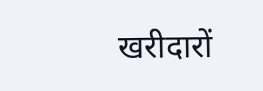खरीदारों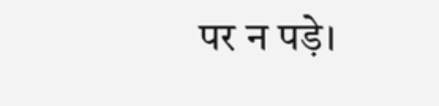पर न पड़े।